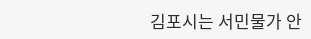김포시는 서민물가 안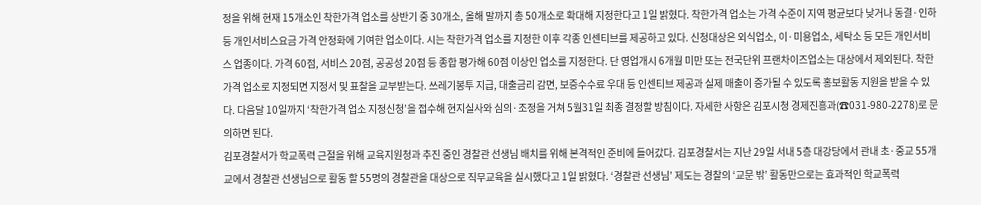정을 위해 현재 15개소인 착한가격 업소를 상반기 중 30개소, 올해 말까지 총 50개소로 확대해 지정한다고 1일 밝혔다. 착한가격 업소는 가격 수준이 지역 평균보다 낮거나 동결·인하 등 개인서비스요금 가격 안정화에 기여한 업소이다. 시는 착한가격 업소를 지정한 이후 각종 인센티브를 제공하고 있다. 신청대상은 외식업소, 이·미용업소, 세탁소 등 모든 개인서비스 업종이다. 가격 60점, 서비스 20점, 공공성 20점 등 종합 평가해 60점 이상인 업소를 지정한다. 단 영업개시 6개월 미만 또는 전국단위 프랜차이즈업소는 대상에서 제외된다. 착한가격 업소로 지정되면 지정서 및 표찰을 교부받는다. 쓰레기봉투 지급, 대출금리 감면, 보증수수료 우대 등 인센티브 제공과 실제 매출이 증가될 수 있도록 홍보활동 지원을 받을 수 있다. 다음달 10일까지 ‘착한가격 업소 지정신청’을 접수해 현지실사와 심의·조정을 거쳐 5월31일 최종 결정할 방침이다. 자세한 사항은 김포시청 경제진흥과(☎031-980-2278)로 문의하면 된다.
김포경찰서가 학교폭력 근절을 위해 교육지원청과 추진 중인 경찰관 선생님 배치를 위해 본격적인 준비에 들어갔다. 김포경찰서는 지난 29일 서내 5층 대강당에서 관내 초·중교 55개교에서 경찰관 선생님으로 활동 할 55명의 경찰관을 대상으로 직무교육을 실시했다고 1일 밝혔다. ‘경찰관 선생님’ 제도는 경찰의 ‘교문 밖’ 활동만으로는 효과적인 학교폭력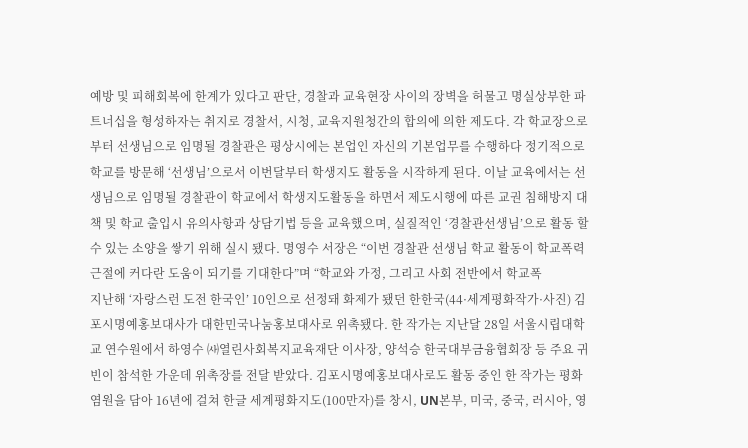예방 및 피해회복에 한계가 있다고 판단, 경찰과 교육현장 사이의 장벽을 허물고 명실상부한 파트너십을 형성하자는 취지로 경찰서, 시청, 교육지원청간의 합의에 의한 제도다. 각 학교장으로부터 선생님으로 임명될 경찰관은 평상시에는 본업인 자신의 기본업무를 수행하다 정기적으로 학교를 방문해 ‘선생님’으로서 이번달부터 학생지도 활동을 시작하게 된다. 이날 교육에서는 선생님으로 임명될 경찰관이 학교에서 학생지도활동을 하면서 제도시행에 따른 교권 침해방지 대책 및 학교 출입시 유의사항과 상담기법 등을 교육했으며, 실질적인 ‘경찰관선생님’으로 활동 할 수 있는 소양을 쌓기 위해 실시 됐다. 명영수 서장은 “이번 경찰관 선생님 학교 활동이 학교폭력 근절에 커다란 도움이 되기를 기대한다”며 “학교와 가정, 그리고 사회 전반에서 학교폭
지난해 ‘자랑스런 도전 한국인’ 10인으로 선정돼 화제가 됐던 한한국(44·세계평화작가·사진) 김포시명예홍보대사가 대한민국나눔홍보대사로 위촉됐다. 한 작가는 지난달 28일 서울시립대학교 연수원에서 하영수 ㈔열린사회복지교육재단 이사장, 양석승 한국대부금융협회장 등 주요 귀빈이 참석한 가운데 위촉장를 전달 받았다. 김포시명예홍보대사로도 활동 중인 한 작가는 평화염원을 담아 16년에 걸쳐 한글 세계평화지도(100만자)를 창시, UN본부, 미국, 중국, 러시아, 영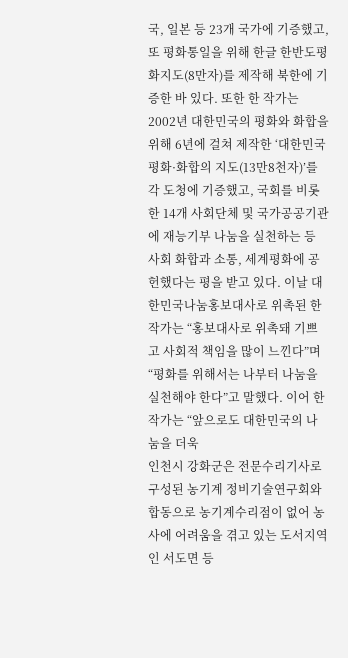국, 일본 등 23개 국가에 기증했고, 또 평화통일을 위해 한글 한반도평화지도(8만자)를 제작해 북한에 기증한 바 있다. 또한 한 작가는 2002년 대한민국의 평화와 화합을 위해 6년에 걸쳐 제작한 ‘대한민국 평화·화합의 지도(13만8천자)’를 각 도청에 기증했고, 국회를 비롯한 14개 사회단체 및 국가공공기관에 재능기부 나눔을 실천하는 등 사회 화합과 소통, 세계평화에 공헌했다는 평을 받고 있다. 이날 대한민국나눔홍보대사로 위촉된 한 작가는 “홍보대사로 위촉돼 기쁘고 사회적 책임을 많이 느낀다”며 “평화를 위해서는 나부터 나눔을 실천해야 한다”고 말했다. 이어 한 작가는 “앞으로도 대한민국의 나눔을 더욱
인천시 강화군은 전문수리기사로 구성된 농기계 정비기술연구회와 합동으로 농기계수리점이 없어 농사에 어려움을 겪고 있는 도서지역인 서도면 등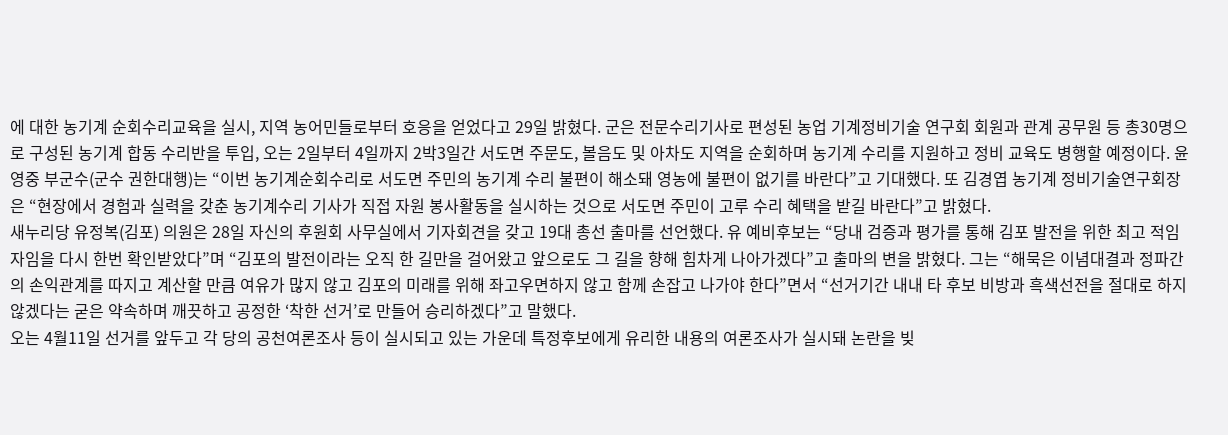에 대한 농기계 순회수리교육을 실시, 지역 농어민들로부터 호응을 얻었다고 29일 밝혔다. 군은 전문수리기사로 편성된 농업 기계정비기술 연구회 회원과 관계 공무원 등 총30명으로 구성된 농기계 합동 수리반을 투입, 오는 2일부터 4일까지 2박3일간 서도면 주문도, 볼음도 및 아차도 지역을 순회하며 농기계 수리를 지원하고 정비 교육도 병행할 예정이다. 윤영중 부군수(군수 권한대행)는 “이번 농기계순회수리로 서도면 주민의 농기계 수리 불편이 해소돼 영농에 불편이 없기를 바란다”고 기대했다. 또 김경엽 농기계 정비기술연구회장은 “현장에서 경험과 실력을 갖춘 농기계수리 기사가 직접 자원 봉사활동을 실시하는 것으로 서도면 주민이 고루 수리 혜택을 받길 바란다”고 밝혔다.
새누리당 유정복(김포) 의원은 28일 자신의 후원회 사무실에서 기자회견을 갖고 19대 총선 출마를 선언했다. 유 예비후보는 “당내 검증과 평가를 통해 김포 발전을 위한 최고 적임자임을 다시 한번 확인받았다”며 “김포의 발전이라는 오직 한 길만을 걸어왔고 앞으로도 그 길을 향해 힘차게 나아가겠다”고 출마의 변을 밝혔다. 그는 “해묵은 이념대결과 정파간의 손익관계를 따지고 계산할 만큼 여유가 많지 않고 김포의 미래를 위해 좌고우면하지 않고 함께 손잡고 나가야 한다”면서 “선거기간 내내 타 후보 비방과 흑색선전을 절대로 하지 않겠다는 굳은 약속하며 깨끗하고 공정한 ‘착한 선거’로 만들어 승리하겠다”고 말했다.
오는 4월11일 선거를 앞두고 각 당의 공천여론조사 등이 실시되고 있는 가운데 특정후보에게 유리한 내용의 여론조사가 실시돼 논란을 빚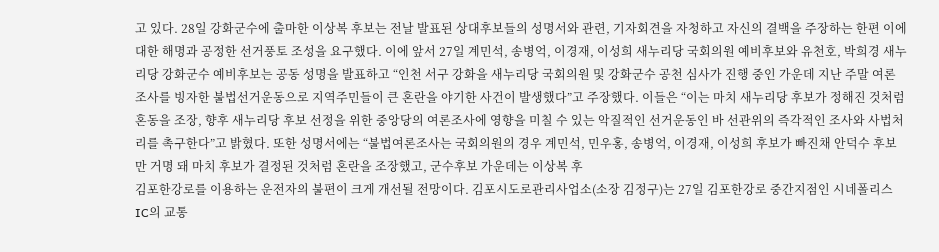고 있다. 28일 강화군수에 출마한 이상복 후보는 전날 발표된 상대후보들의 성명서와 관련, 기자회견을 자청하고 자신의 결백을 주장하는 한편 이에대한 해명과 공정한 선거풍토 조성을 요구했다. 이에 앞서 27일 계민석, 송병억, 이경재, 이성희 새누리당 국회의원 예비후보와 유천호, 박희경 새누리당 강화군수 예비후보는 공동 성명을 발표하고 “인천 서구 강화을 새누리당 국회의원 및 강화군수 공천 심사가 진행 중인 가운데 지난 주말 여론조사를 빙자한 불법선거운동으로 지역주민들이 큰 혼란을 야기한 사건이 발생했다”고 주장했다. 이들은 “이는 마치 새누리당 후보가 정해진 것처럼 혼동을 조장, 향후 새누리당 후보 선정을 위한 중앙당의 여론조사에 영향을 미칠 수 있는 악질적인 선거운동인 바 선관위의 즉각적인 조사와 사법처리를 촉구한다”고 밝혔다. 또한 성명서에는 “불법여론조사는 국회의원의 경우 계민석, 민우홍, 송병억, 이경재, 이성희 후보가 빠진채 안덕수 후보만 거명 돼 마치 후보가 결정된 것처럼 혼란을 조장했고, 군수후보 가운데는 이상복 후
김포한강로를 이용하는 운전자의 불편이 크게 개선될 전망이다. 김포시도로관리사업소(소장 김정구)는 27일 김포한강로 중간지점인 시네폴리스 IC의 교통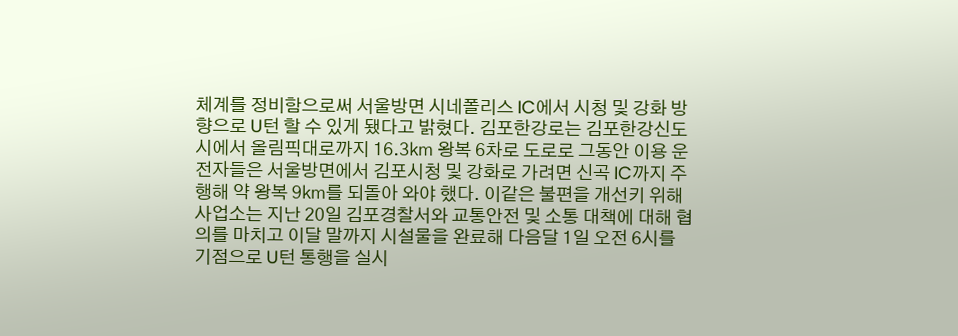체계를 정비함으로써 서울방면 시네폴리스 IC에서 시청 및 강화 방향으로 U턴 할 수 있게 됐다고 밝혔다. 김포한강로는 김포한강신도시에서 올림픽대로까지 16.3㎞ 왕복 6차로 도로로 그동안 이용 운전자들은 서울방면에서 김포시청 및 강화로 가려면 신곡 IC까지 주행해 약 왕복 9㎞를 되돌아 와야 했다. 이같은 불편을 개선키 위해 사업소는 지난 20일 김포경찰서와 교통안전 및 소통 대책에 대해 협의를 마치고 이달 말까지 시설물을 완료해 다음달 1일 오전 6시를 기점으로 U턴 통행을 실시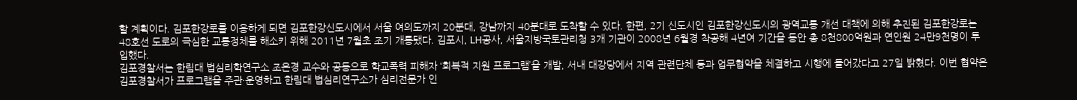할 계획이다. 김포한강로를 이용하게 되면 김포한강신도시에서 서울 여의도까지 20분대, 강남까지 40분대로 도착할 수 있다. 한편, 2기 신도시인 김포한강신도시의 광역교통 개선 대책에 의해 추진된 김포한강로는 48호선 도로의 극심한 교통정체를 해소키 위해 2011년 7월초 조기 개통됐다. 김포시, LH공사, 서울지방국토관리청 3개 기관이 2008년 6월경 착공해 4년여 기간을 동안 총 8천800억원과 연인원 24만9천명이 투입했다.
김포경찰서는 한림대 법심리학연구소 조은경 교수와 공동으로 학교폭력 피해자 ‘회복적 지원 프로그램’을 개발, 서내 대강당에서 지역 관련단체 등과 업무협약을 체결하고 시행에 들어갔다고 27일 밝혔다. 이번 협약은 김포경찰서가 프로그램을 주관·운영하고 한림대 법심리연구소가 심리전문가 인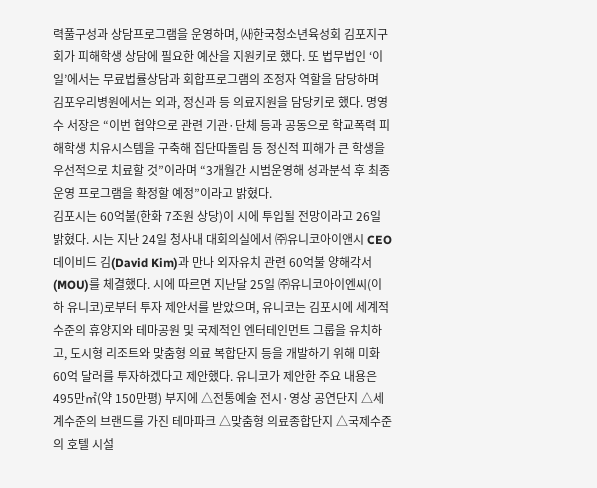력풀구성과 상담프로그램을 운영하며, ㈔한국청소년육성회 김포지구회가 피해학생 상담에 필요한 예산을 지원키로 했다. 또 법무법인 ‘이일’에서는 무료법률상담과 회합프로그램의 조정자 역할을 담당하며 김포우리병원에서는 외과, 정신과 등 의료지원을 담당키로 했다. 명영수 서장은 “이번 협약으로 관련 기관·단체 등과 공동으로 학교폭력 피해학생 치유시스템을 구축해 집단따돌림 등 정신적 피해가 큰 학생을 우선적으로 치료할 것”이라며 “3개월간 시범운영해 성과분석 후 최종 운영 프로그램을 확정할 예정”이라고 밝혔다.
김포시는 60억불(한화 7조원 상당)이 시에 투입될 전망이라고 26일 밝혔다. 시는 지난 24일 청사내 대회의실에서 ㈜유니코아이앤시 CEO 데이비드 김(David Kim)과 만나 외자유치 관련 60억불 양해각서(MOU)를 체결했다. 시에 따르면 지난달 25일 ㈜유니코아이엔씨(이하 유니코)로부터 투자 제안서를 받았으며, 유니코는 김포시에 세계적 수준의 휴양지와 테마공원 및 국제적인 엔터테인먼트 그룹을 유치하고, 도시형 리조트와 맞춤형 의료 복합단지 등을 개발하기 위해 미화 60억 달러를 투자하겠다고 제안했다. 유니코가 제안한 주요 내용은 495만㎡(약 150만평) 부지에 △전통예술 전시·영상 공연단지 △세계수준의 브랜드를 가진 테마파크 △맞춤형 의료종합단지 △국제수준의 호텔 시설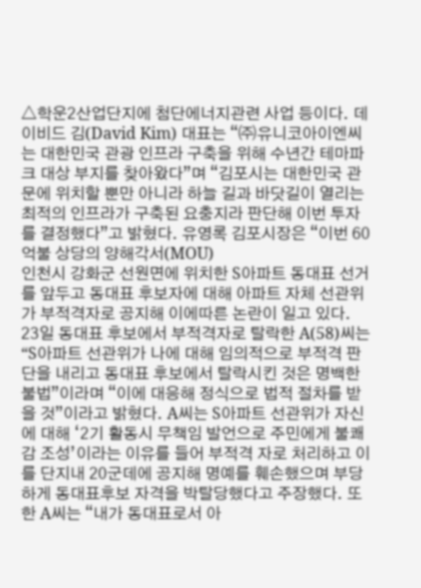△학운2산업단지에 첨단에너지관련 사업 등이다. 데이비드 김(David Kim) 대표는 “㈜유니코아이엔씨는 대한민국 관광 인프라 구축을 위해 수년간 테마파크 대상 부지를 찾아왔다”며 “김포시는 대한민국 관문에 위치할 뿐만 아니라 하늘 길과 바닷길이 열리는 최적의 인프라가 구축된 요충지라 판단해 이번 투자를 결정했다”고 밝혔다. 유영록 김포시장은 “이번 60억불 상당의 양해각서(MOU)
인천시 강화군 선원면에 위치한 S아파트 동대표 선거를 앞두고 동대표 후보자에 대해 아파트 자체 선관위가 부적격자로 공지해 이에따른 논란이 일고 있다. 23일 동대표 후보에서 부적격자로 탈락한 A(58)씨는 “S아파트 선관위가 나에 대해 임의적으로 부적격 판단을 내리고 동대표 후보에서 탈락시킨 것은 명백한 불법”이라며 “이에 대응해 정식으로 법적 절차를 받을 것”이라고 밝혔다. A씨는 S아파트 선관위가 자신에 대해 ‘2기 활동시 무책임 발언으로 주민에게 불쾌감 조성’이라는 이유를 들어 부적격 자로 처리하고 이를 단지내 20군데에 공지해 명예를 훼손했으며 부당하게 동대표후보 자격을 박탈당했다고 주장했다. 또한 A씨는 “내가 동대표로서 아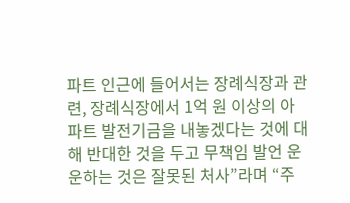파트 인근에 들어서는 장례식장과 관련, 장례식장에서 1억 원 이상의 아파트 발전기금을 내놓겠다는 것에 대해 반대한 것을 두고 무책임 발언 운운하는 것은 잘못된 처사”라며 “주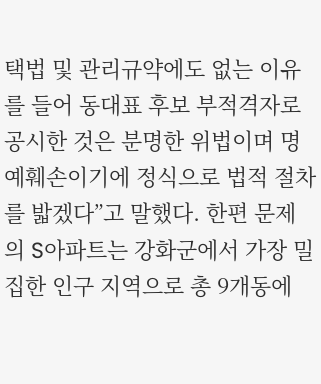택법 및 관리규약에도 없는 이유를 들어 동대표 후보 부적격자로 공시한 것은 분명한 위법이며 명예훼손이기에 정식으로 법적 절차를 밟겠다”고 말했다. 한편 문제의 S아파트는 강화군에서 가장 밀집한 인구 지역으로 총 9개동에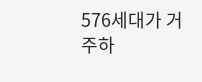576세대가 거주하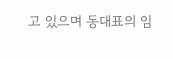고 있으며 동대표의 임